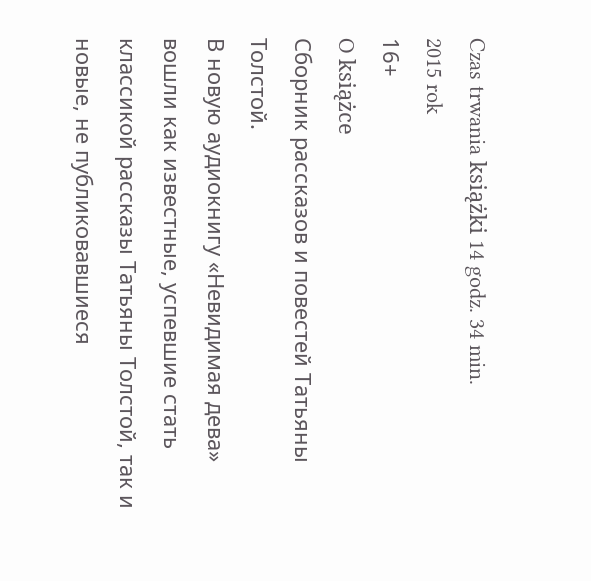Czas trwania książki 14 godz. 34 min.
2015 rok
16+
O książce
Сборник рассказов и повестей Татьяны Толстой.
В новую аудиокнигу «Невидимая дева» вошли как известные, успевшие стать классикой рассказы Татьяны Толстой, так и новые, не публиковавшиеся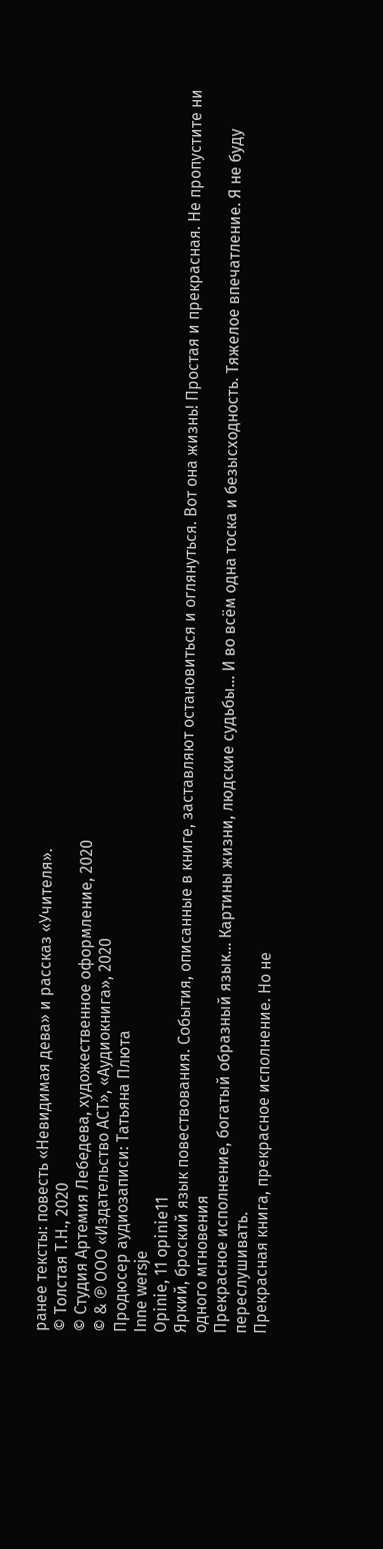ранее тексты: повесть «Невидимая дева» и рассказ «Учителя».
© Толстая Т.Н., 2020
© Студия Артемия Лебедева, художественное оформление, 2020
© & ℗ ООО «Издательство АСТ», «Аудиокнига», 2020
Продюсер аудиозаписи: Татьяна Плюта
Inne wersje
Opinie, 11 opinie11
Яркий, броский язык повествования. События, описанные в книге, заставляют остановиться и оглянуться. Вот она жизнь! Простая и прекрасная. Не пропустите ни одного мгновения
Прекрасное исполнение, богатый образный язык... Картины жизни, людские судьбы... И во всём одна тоска и безысходность. Тяжелое впечатление. Я не буду переслушивать.
Прекрасная книга, прекрасное исполнение. Но не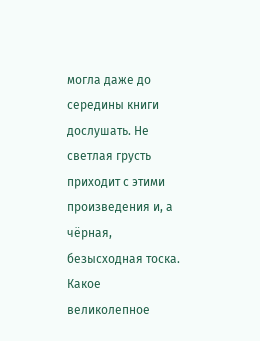могла даже до середины книги дослушать. Не светлая грусть приходит с этими произведения и, а чёрная, безысходная тоска.
Какое великолепное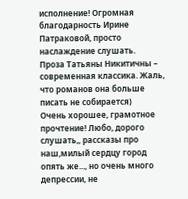исполнение! Огромная благодарность Ирине Патраковой, просто наслаждение слушать.
Проза Татьяны Никитичны – современная классика. Жаль, что романов она больше писать не собирается)
Очень хорошее, грамотное прочтение! Любо, дорого слушать,, рассказы про наш,милый сердцу город опять же..., но очень много депрессии, не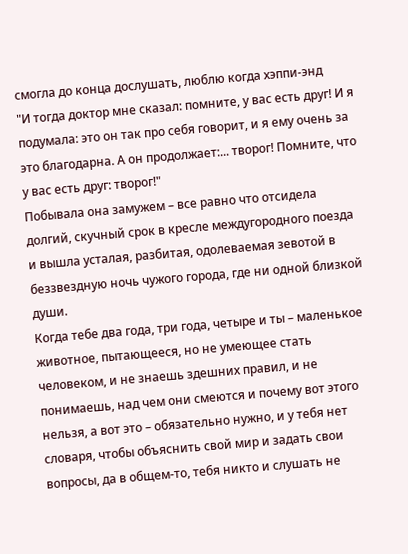смогла до конца дослушать, люблю когда хэппи-энд
"И тогда доктор мне сказал: помните, у вас есть друг! И я подумала: это он так про себя говорит, и я ему очень за это благодарна. А он продолжает:... творог! Помните, что у вас есть друг: творог!"
Побывала она замужем – все равно что отсидела долгий, скучный срок в кресле междугородного поезда и вышла усталая, разбитая, одолеваемая зевотой в беззвездную ночь чужого города, где ни одной близкой души.
Когда тебе два года, три года, четыре и ты – маленькое животное, пытающееся, но не умеющее стать человеком, и не знаешь здешних правил, и не понимаешь, над чем они смеются и почему вот этого нельзя, а вот это – обязательно нужно, и у тебя нет словаря, чтобы объяснить свой мир и задать свои вопросы, да в общем-то, тебя никто и слушать не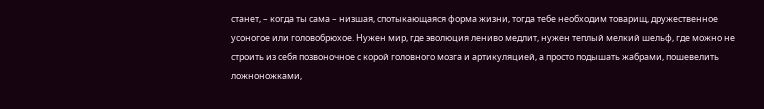станет, – когда ты сама – низшая, спотыкающаяся форма жизни, тогда тебе необходим товарищ, дружественное усоногое или головобрюхое. Нужен мир, где эволюция лениво медлит, нужен теплый мелкий шельф, где можно не строить из себя позвоночное с корой головного мозга и артикуляцией, а просто подышать жабрами, пошевелить ложноножками,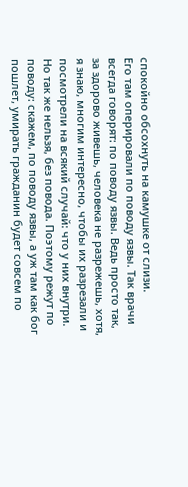спокойно обсохнуть на камушке от слизи.
Его там оперировали по поводу язвы. Так врачи всегда говорят: по поводу язвы. Ведь просто так, за здорово живешь, человека не разрежешь, хотя, я знаю, многим интересно, чтобы их разрезали и посмотрели на всякий случай: что у них внутри. Но так же нельзя, без повода. Поэтому режут по поводу: скажем, по поводу язвы, а уж там как бог пошлет, умирать гражданин будет совсем по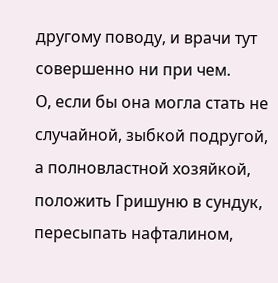другому поводу, и врачи тут совершенно ни при чем.
О, если бы она могла стать не случайной, зыбкой подругой, а полновластной хозяйкой, положить Гришуню в сундук, пересыпать нафталином,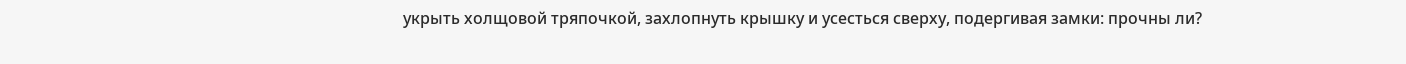укрыть холщовой тряпочкой, захлопнуть крышку и усесться сверху, подергивая замки: прочны ли?